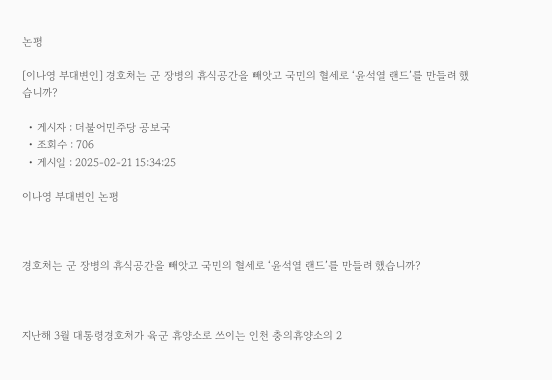논평

[이나영 부대변인] 경호처는 군 장병의 휴식공간을 빼앗고 국민의 혈세로 ‘윤석열 랜드’를 만들려 했습니까?

  • 게시자 : 더불어민주당 공보국
  • 조회수 : 706
  • 게시일 : 2025-02-21 15:34:25

이나영 부대변인 논평



경호처는 군 장병의 휴식공간을 빼앗고 국민의 혈세로 ‘윤석열 랜드’를 만들려 했습니까?



지난해 3월 대통령경호처가 육군 휴양소로 쓰이는 인천 충의휴양소의 2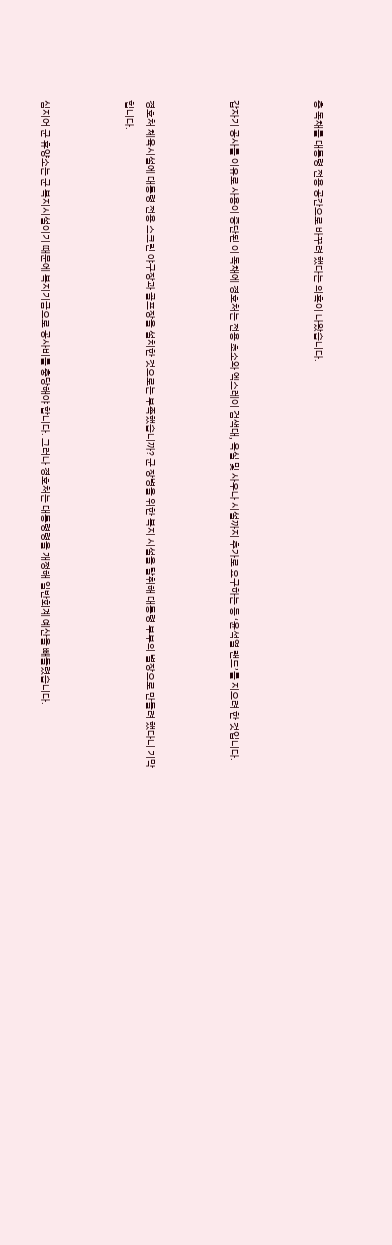층 독채를 대통령 전용 공간으로 바꾸려 했다는 의혹이 나왔습니다.



갑자기 공사를 이유로 사용이 중단된 이 독채에 경호처는 전용 초소와 엑스레이 검색대, 욕실 및 사우나 시설까지 추가로 요구하는 등 ‘윤석열 랜드’를 지으려 한 것입니다.



경호처 체육시설에 대통령 전용 스크린 야구장과 골프장을 설치한 것으로는 부족했습니까? 군 장병을 위한 복지 시설을 탈취해 대통령 부부의 별장으로 만들려 했다니 기막힙니다.



심지어 군 휴양소는 군 복지시설이기 때문에 복지기금으로 공사비를 충당해야 합니다. 그러나 경호처는 대통령령을 개정해 일반회계 예산을 빼돌렸습니다.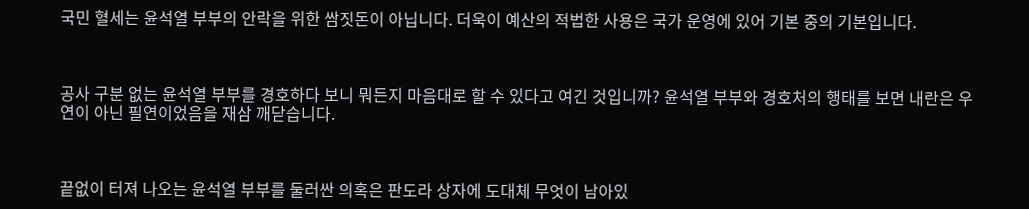국민 혈세는 윤석열 부부의 안락을 위한 쌈짓돈이 아닙니다. 더욱이 예산의 적법한 사용은 국가 운영에 있어 기본 중의 기본입니다.



공사 구분 없는 윤석열 부부를 경호하다 보니 뭐든지 마음대로 할 수 있다고 여긴 것입니까? 윤석열 부부와 경호처의 행태를 보면 내란은 우연이 아닌 필연이었음을 재삼 깨닫습니다.



끝없이 터져 나오는 윤석열 부부를 둘러싼 의혹은 판도라 상자에 도대체 무엇이 남아있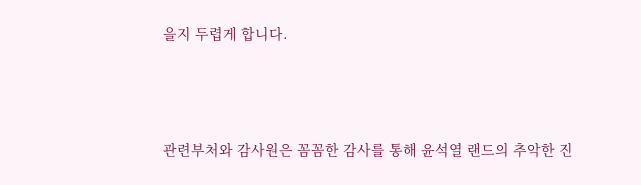을지 두렵게 합니다.



관련부처와 감사원은 꼼꼼한 감사를 통해 윤석열 랜드의 추악한 진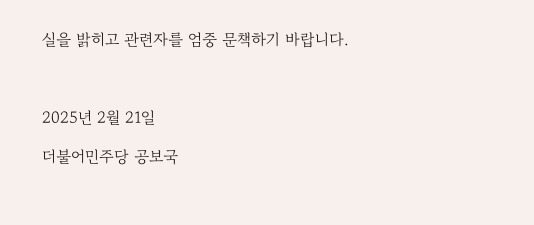실을 밝히고 관련자를 엄중 문책하기 바랍니다.



2025년 2월 21일

더불어민주당 공보국